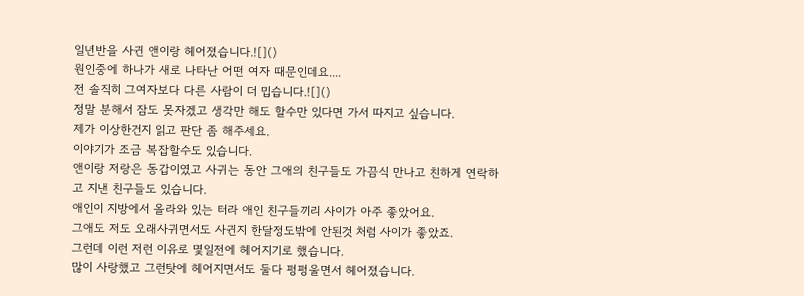일년반을 사귄 앤이랑 헤어졌습니다.![]()
원인중에 하나가 새로 나타난 어떤 여자 때문인데요....
전 솔직히 그여자보다 다른 사람이 더 밉습니다.![]()
정말 분해서 잠도 못자겠고 생각만 해도 할수만 있다면 가서 따지고 싶습니다.
제가 이상한건지 읽고 판단 좀 해주세요.
이야기가 조금 복잡할수도 있습니다.
앤이랑 저랑은 동갑이였고 사귀는 동안 그애의 친구들도 가끔식 만나고 친하게 연락하고 지낸 친구들도 있습니다.
애인이 지방에서 올라와 있는 터라 애인 친구들끼리 사이가 아주 좋았어요.
그애도 저도 오래사귀면서도 사귄지 한달정도밖에 안된것 처럼 사이가 좋았죠.
그런데 이런 저런 이유로 몇일전에 헤어지기로 했습니다.
많이 사랑했고 그런탓에 헤어지면서도 둘다 펑펑울면서 헤어졌습니다.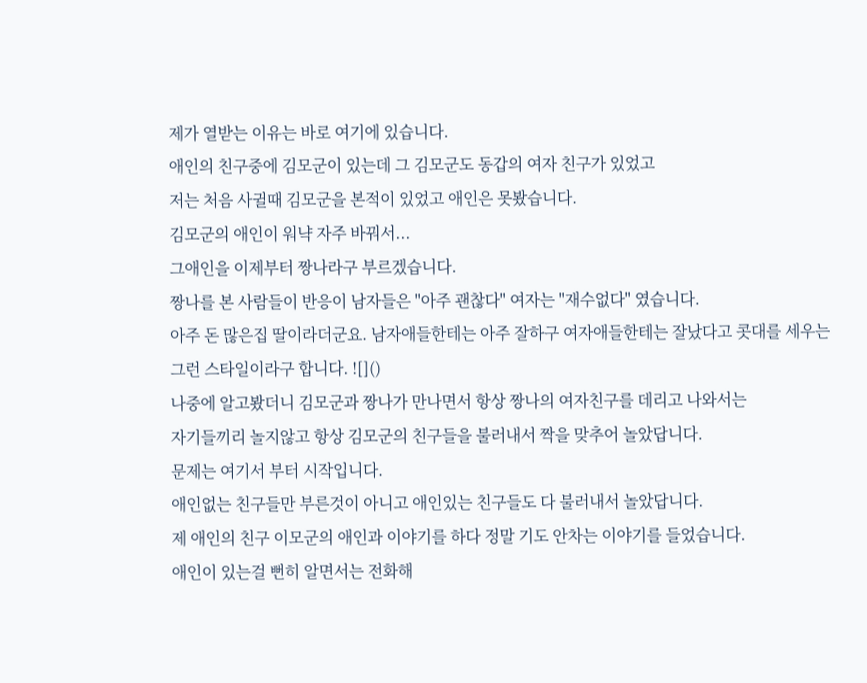제가 열받는 이유는 바로 여기에 있습니다.
애인의 친구중에 김모군이 있는데 그 김모군도 동갑의 여자 친구가 있었고
저는 처음 사귈때 김모군을 본적이 있었고 애인은 못봤습니다.
김모군의 애인이 워냑 자주 바꿔서...
그애인을 이제부터 짱나라구 부르겠습니다.
짱나를 본 사람들이 반응이 남자들은 "아주 괜찮다" 여자는 "재수없다" 였습니다.
아주 돈 많은집 딸이라더군요. 남자애들한테는 아주 잘하구 여자애들한테는 잘났다고 콧대를 세우는
그런 스타일이라구 합니다. ![]()
나중에 알고봤더니 김모군과 짱나가 만나면서 항상 짱나의 여자친구를 데리고 나와서는
자기들끼리 놀지않고 항상 김모군의 친구들을 불러내서 짝을 맞추어 놀았답니다.
문제는 여기서 부터 시작입니다.
애인없는 친구들만 부른것이 아니고 애인있는 친구들도 다 불러내서 놀았답니다.
제 애인의 친구 이모군의 애인과 이야기를 하다 정말 기도 안차는 이야기를 들었습니다.
애인이 있는걸 뻔히 알면서는 전화해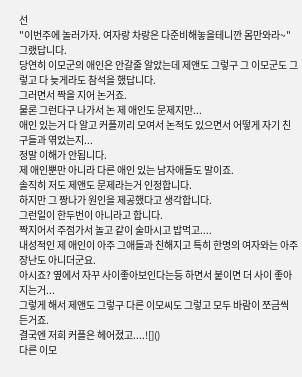선
"이번주에 놀러가자. 여자랑 차랑은 다준비해놓을테니깐 몸만와라~"
그랬답니다.
당연히 이모군의 애인은 안갈줄 알았는데 제앤도 그렇구 그 이모군도 그렇고 다 늦게라도 참석을 했답니다.
그러면서 짝을 지어 논거죠.
물론 그런다구 나가서 논 제 애인도 문제지만...
애인 있는거 다 알고 커플끼리 모여서 논적도 있으면서 어떻게 자기 친구들과 엮었는지...
정말 이해가 안됩니다.
제 애인뿐만 아니라 다른 애인 있는 남자애들도 말이죠.
솔직히 저도 제앤도 문제라는거 인정합니다.
하지만 그 짱나가 원인을 제공했다고 생각합니다.
그런일이 한두번이 아니라고 합니다.
짝지어서 주점가서 놀고 같이 술마시고 밥먹고....
내성적인 제 애인이 아주 그애들과 친해지고 특히 한명의 여자와는 아주 장난도 아니더군요.
아시죠? 옆에서 자꾸 사이좋아보인다는등 하면서 붙이면 더 사이 좋아지는거...
그렇게 해서 제앤도 그렇구 다른 이모씨도 그렇고 모두 바람이 쪼금씩 든거죠.
결국엔 저희 커플은 헤어졌고....![]()
다른 이모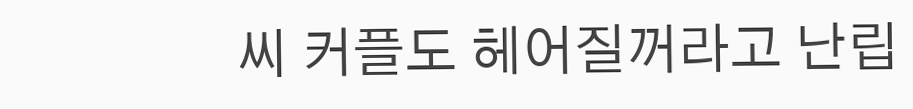씨 커플도 헤어질꺼라고 난립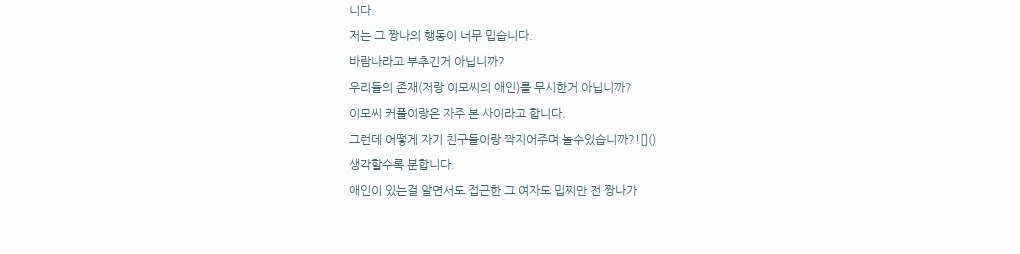니다.
저는 그 짱나의 행동이 너무 밉습니다.
바람나라고 부추긴거 아닙니까?
우리들의 존재(저랑 이모씨의 애인)를 무시한거 아닙니까?
이모씨 커플이랑은 자주 본 사이라고 합니다.
그런데 어떻게 자기 친구들이랑 짝지어주며 놀수있습니까?![]()
생각할수록 분합니다.
애인이 있는걸 알면서도 접근한 그 여자도 밉찌만 전 짱나가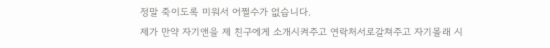정말 죽이도록 미워서 어쩔수가 없습니다.
제가 만약 자기앤을 제 친구에게 소개시켜주고 연락처서로갈쳐주고 자기몰래 시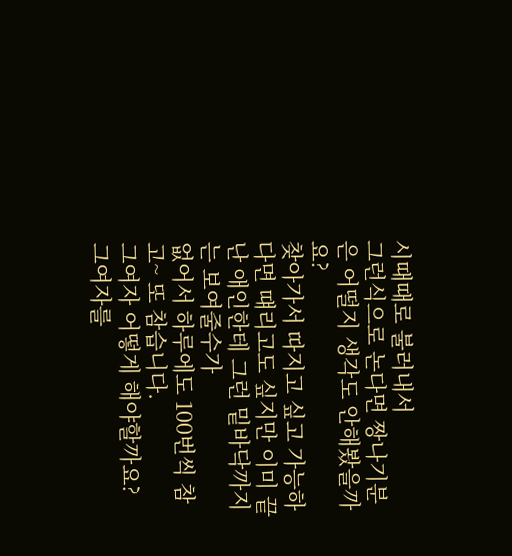시때때로 불러내서
그런식으로 논다면 짱나기분은 어떨지 생각도 안해봤을까요?
찾아가서 따지고 싶고 가능하다면 떄리고도 싶지만 이미 끝난 애인한테 그런 밑바닥까지는 보여줄수가
없어서 하루에도 100번씩 참고~ 또 참습니다.
그여자 어떻게 해야할까요?
그여자를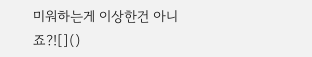미워하는게 이상한건 아니죠?![]()